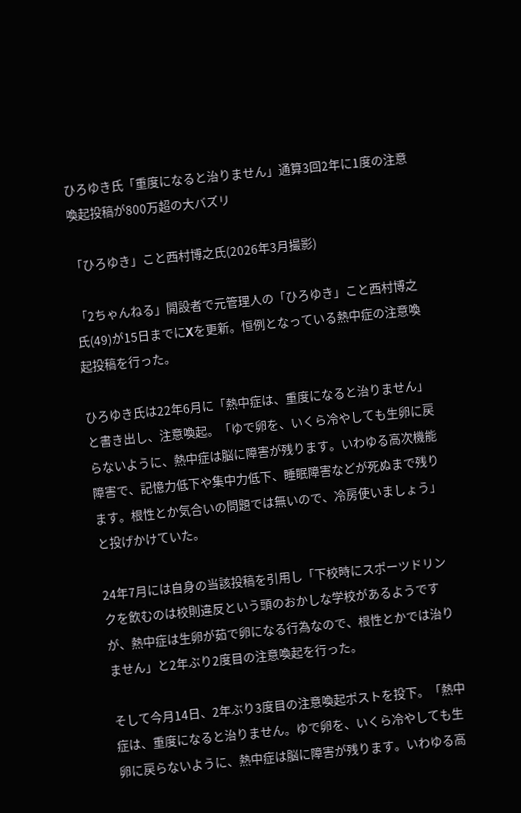ひろゆき氏「重度になると治りません」通算3回2年に1度の注意喚起投稿が800万超の大バズリ

「ひろゆき」こと西村博之氏(2026年3月撮影)

「2ちゃんねる」開設者で元管理人の「ひろゆき」こと西村博之氏(49)が15日までにXを更新。恒例となっている熱中症の注意喚起投稿を行った。

ひろゆき氏は22年6月に「熱中症は、重度になると治りません」と書き出し、注意喚起。「ゆで卵を、いくら冷やしても生卵に戻らないように、熱中症は脳に障害が残ります。いわゆる高次機能障害で、記憶力低下や集中力低下、睡眠障害などが死ぬまで残ります。根性とか気合いの問題では無いので、冷房使いましょう」と投げかけていた。

24年7月には自身の当該投稿を引用し「下校時にスポーツドリンクを飲むのは校則違反という頭のおかしな学校があるようですが、熱中症は生卵が茹で卵になる行為なので、根性とかでは治りません」と2年ぶり2度目の注意喚起を行った。

そして今月14日、2年ぶり3度目の注意喚起ポストを投下。「熱中症は、重度になると治りません。ゆで卵を、いくら冷やしても生卵に戻らないように、熱中症は脳に障害が残ります。いわゆる高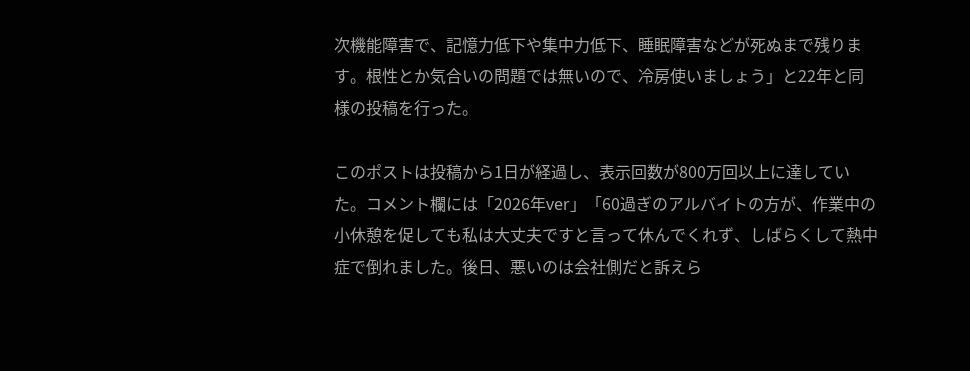次機能障害で、記憶力低下や集中力低下、睡眠障害などが死ぬまで残ります。根性とか気合いの問題では無いので、冷房使いましょう」と22年と同様の投稿を行った。

このポストは投稿から1日が経過し、表示回数が800万回以上に達していた。コメント欄には「2026年ver」「60過ぎのアルバイトの方が、作業中の小休憩を促しても私は大丈夫ですと言って休んでくれず、しばらくして熱中症で倒れました。後日、悪いのは会社側だと訴えら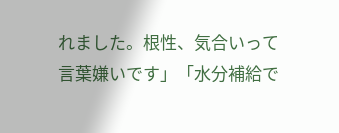れました。根性、気合いって言葉嫌いです」「水分補給で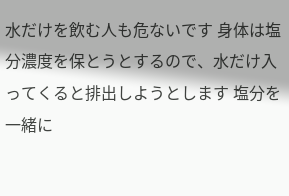水だけを飲む人も危ないです 身体は塩分濃度を保とうとするので、水だけ入ってくると排出しようとします 塩分を一緒に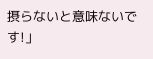摂らないと意味ないです!」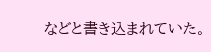などと書き込まれていた。